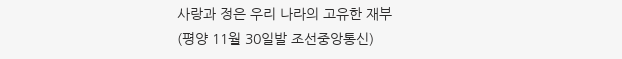사랑과 정은 우리 나라의 고유한 재부
(평양 11월 30일발 조선중앙통신)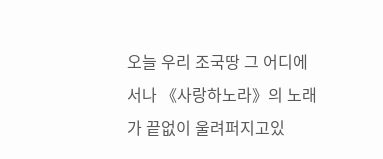오늘 우리 조국땅 그 어디에서나 《사랑하노라》의 노래가 끝없이 울려퍼지고있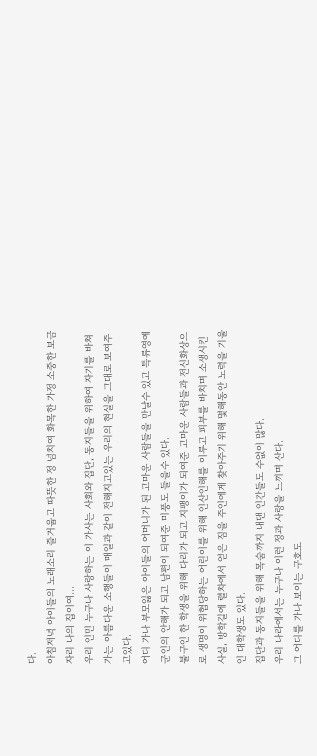다.
아침저녁 아이들의 노래소리 즐거웁고 따뜻한 정 넘치여 화목한 가정 소중한 보금자리 나의 집이여…
우리 인민 누구나 사랑하는 이 가사는 사회와 집단, 동지들을 위하여 자기를 바쳐가는 아름다운 소행들이 매일과 같이 전해지고있는 우리의 현실을 그대로 보여주고있다.
어디 가나 부모잃은 아이들의 어머니가 된 고마운 사람들을 만날수 있고 특류영예군인의 안해가 되고 남편이 되여준 미풍도 들을수 있다.
불구인 한 학생을 위해 다리가 되고 지팽이가 되여준 고마운 사람들과 전신화상으로 생명이 위협당하는 어린이를 위해 인산인해를 이루고 피부를 바치며 소생시킨 사실, 방학길에 렬차에서 얻은 짐을 주인에게 찾아주기 위해 몇해동안 노력을 기울인 대학생도 있다.
집단과 동지들을 위해 목숨까지 내댄 인간들도 수없이 많다.
우리 나라에서는 누구나 이런 정과 사랑을 느끼며 산다.
그 어디를 가나 보이는 구호도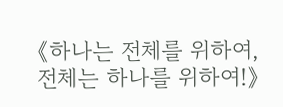《하나는 전체를 위하여, 전체는 하나를 위하여!》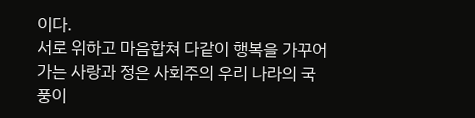이다.
서로 위하고 마음합쳐 다같이 행복을 가꾸어가는 사랑과 정은 사회주의 우리 나라의 국풍이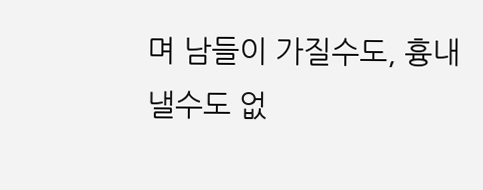며 남들이 가질수도, 흉내낼수도 없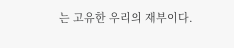는 고유한 우리의 재부이다.